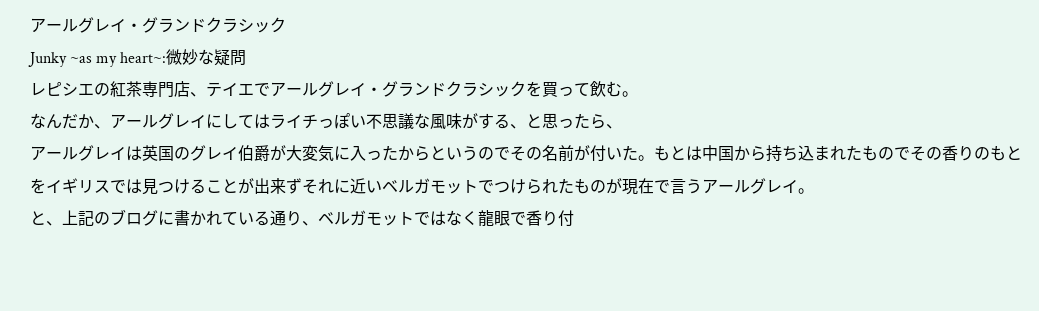アールグレイ・グランドクラシック
Junky ~as my heart~:微妙な疑問
レピシエの紅茶専門店、テイエでアールグレイ・グランドクラシックを買って飲む。
なんだか、アールグレイにしてはライチっぽい不思議な風味がする、と思ったら、
アールグレイは英国のグレイ伯爵が大変気に入ったからというのでその名前が付いた。もとは中国から持ち込まれたものでその香りのもとをイギリスでは見つけることが出来ずそれに近いベルガモットでつけられたものが現在で言うアールグレイ。
と、上記のブログに書かれている通り、ベルガモットではなく龍眼で香り付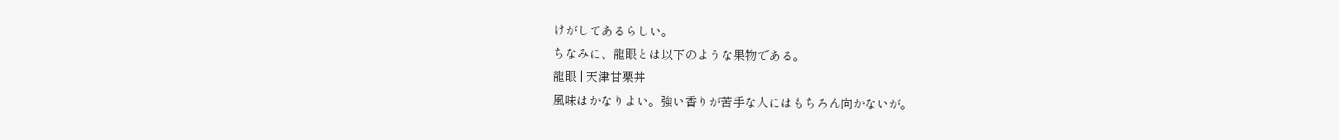けがしてあるらしい。
ちなみに、龍眼とは以下のような果物である。
龍眼 | 天津甘栗丼
風味はかなりよい。強い香りが苦手な人にはもちろん向かないが。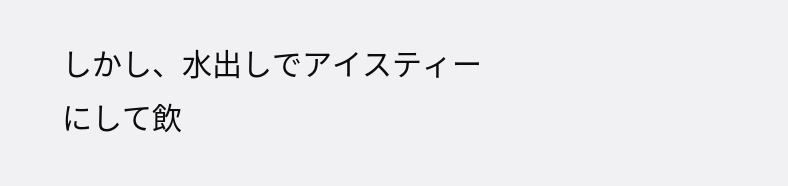しかし、水出しでアイスティーにして飲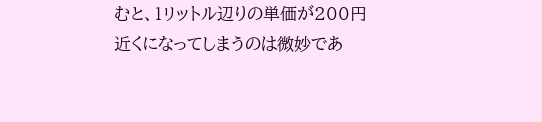むと、1リットル辺りの単価が200円近くになってしまうのは微妙であ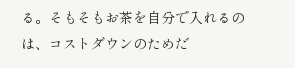る。そもそもお茶を自分で入れるのは、コストダウンのためだ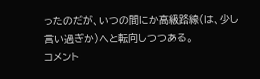ったのだが、いつの間にか高級路線(は、少し言い過ぎか)へと転向しつつある。
コメント